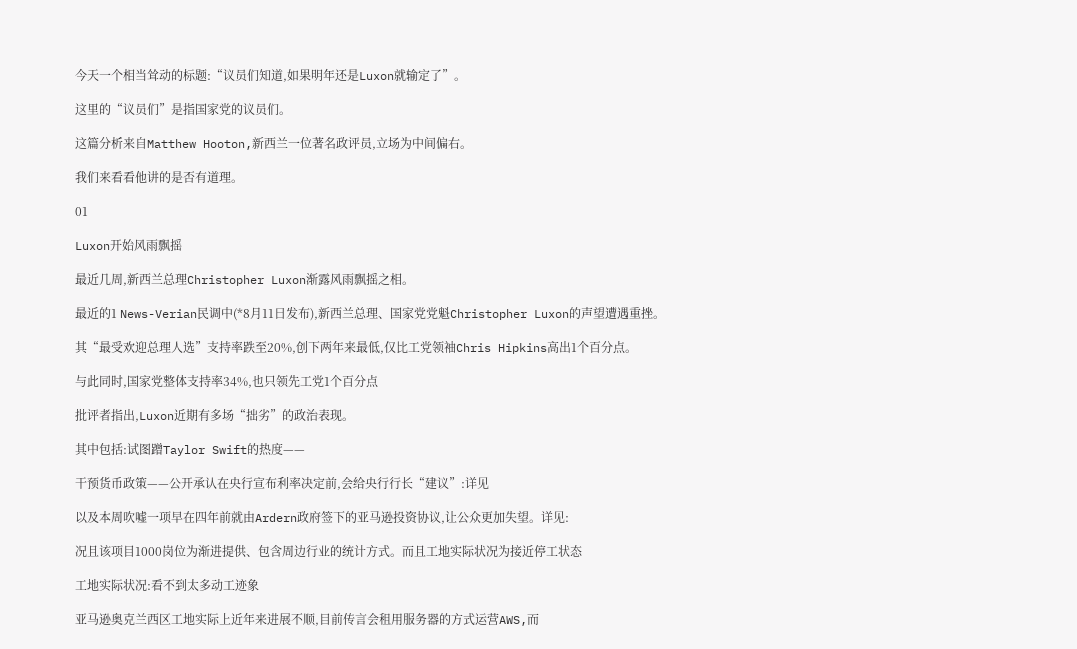今天一个相当耸动的标题:“议员们知道,如果明年还是Luxon就输定了”。

这里的“议员们”是指国家党的议员们。

这篇分析来自Matthew Hooton,新西兰一位著名政评员,立场为中间偏右。

我们来看看他讲的是否有道理。

01

Luxon开始风雨飘摇

最近几周,新西兰总理Christopher Luxon渐露风雨飘摇之相。

最近的1 News-Verian民调中(*8月11日发布),新西兰总理、国家党党魁Christopher Luxon的声望遭遇重挫。

其“最受欢迎总理人选”支持率跌至20%,创下两年来最低,仅比工党领袖Chris Hipkins高出1个百分点。

与此同时,国家党整体支持率34%,也只领先工党1个百分点

批评者指出,Luxon近期有多场“拙劣”的政治表现。

其中包括:试图蹭Taylor Swift的热度——

干预货币政策——公开承认在央行宣布利率决定前,会给央行行长“建议”:详见

以及本周吹嘘一项早在四年前就由Ardern政府签下的亚马逊投资协议,让公众更加失望。详见:

况且该项目1000岗位为渐进提供、包含周边行业的统计方式。而且工地实际状况为接近停工状态

工地实际状况:看不到太多动工迹象

亚马逊奥克兰西区工地实际上近年来进展不顺,目前传言会租用服务器的方式运营AWS,而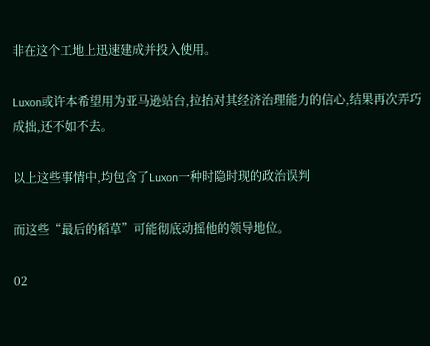非在这个工地上迅速建成并投入使用。

Luxon或许本希望用为亚马逊站台,拉抬对其经济治理能力的信心,结果再次弄巧成拙,还不如不去。

以上这些事情中,均包含了Luxon一种时隐时现的政治误判

而这些“最后的稻草”可能彻底动摇他的领导地位。

02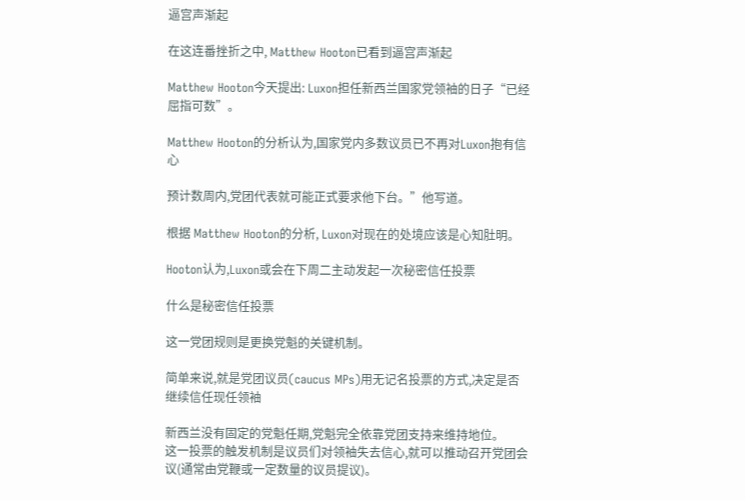逼宫声渐起

在这连番挫折之中, Matthew Hooton已看到逼宫声渐起

Matthew Hooton今天提出: Luxon担任新西兰国家党领袖的日子“已经屈指可数”。

Matthew Hooton的分析认为,国家党内多数议员已不再对Luxon抱有信心

预计数周内,党团代表就可能正式要求他下台。”他写道。

根据 Matthew Hooton的分析, Luxon对现在的处境应该是心知肚明。

Hooton认为,Luxon或会在下周二主动发起一次秘密信任投票

什么是秘密信任投票

这一党团规则是更换党魁的关键机制。

简单来说,就是党团议员(caucus MPs)用无记名投票的方式,决定是否继续信任现任领袖

新西兰没有固定的党魁任期,党魁完全依靠党团支持来维持地位。
这一投票的触发机制是议员们对领袖失去信心,就可以推动召开党团会议(通常由党鞭或一定数量的议员提议)。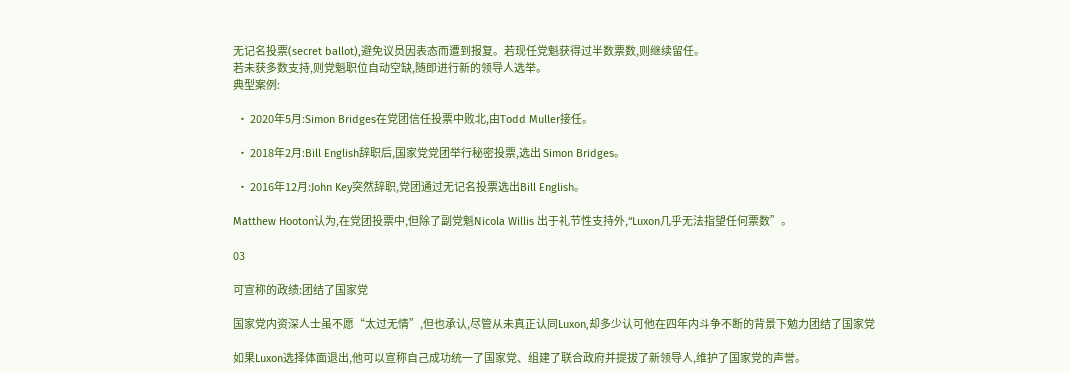无记名投票(secret ballot),避免议员因表态而遭到报复。若现任党魁获得过半数票数,则继续留任。
若未获多数支持,则党魁职位自动空缺,随即进行新的领导人选举。
典型案例:

  • 2020年5月:Simon Bridges在党团信任投票中败北,由Todd Muller接任。

  • 2018年2月:Bill English辞职后,国家党党团举行秘密投票,选出 Simon Bridges。

  • 2016年12月:John Key突然辞职,党团通过无记名投票选出Bill English。

Matthew Hooton认为,在党团投票中,但除了副党魁Nicola Willis 出于礼节性支持外,“Luxon几乎无法指望任何票数”。

03

可宣称的政绩:团结了国家党

国家党内资深人士虽不愿“太过无情”,但也承认,尽管从未真正认同Luxon,却多少认可他在四年内斗争不断的背景下勉力团结了国家党

如果Luxon选择体面退出,他可以宣称自己成功统一了国家党、组建了联合政府并提拔了新领导人,维护了国家党的声誉。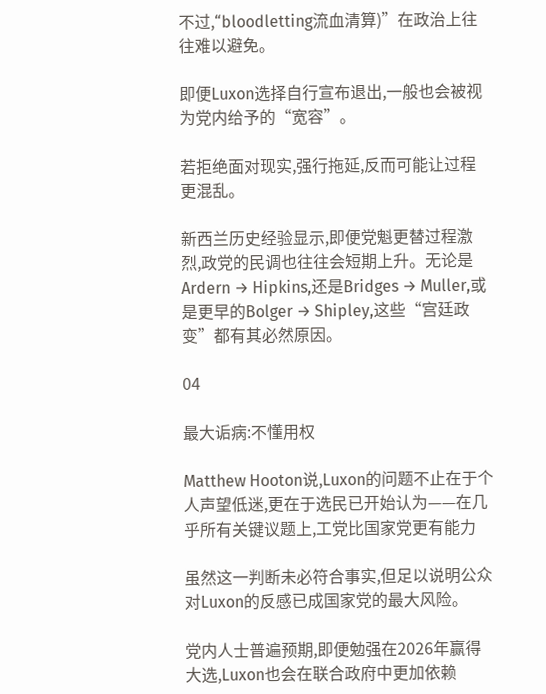不过,“bloodletting流血清算)”在政治上往往难以避免。

即便Luxon选择自行宣布退出,一般也会被视为党内给予的“宽容”。

若拒绝面对现实,强行拖延,反而可能让过程更混乱。

新西兰历史经验显示,即便党魁更替过程激烈,政党的民调也往往会短期上升。无论是Ardern → Hipkins,还是Bridges → Muller,或是更早的Bolger → Shipley,这些“宫廷政变”都有其必然原因。

04

最大诟病:不懂用权

Matthew Hooton说,Luxon的问题不止在于个人声望低迷,更在于选民已开始认为——在几乎所有关键议题上,工党比国家党更有能力

虽然这一判断未必符合事实,但足以说明公众对Luxon的反感已成国家党的最大风险。

党内人士普遍预期,即便勉强在2026年赢得大选,Luxon也会在联合政府中更加依赖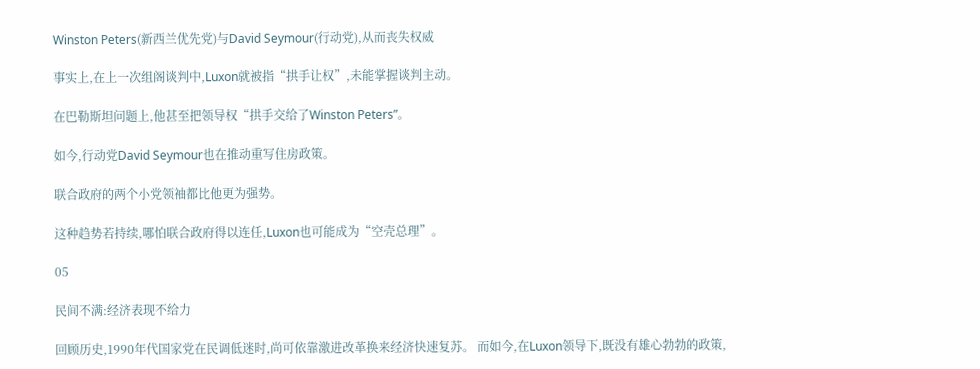Winston Peters(新西兰优先党)与David Seymour(行动党),从而丧失权威

事实上,在上一次组阁谈判中,Luxon就被指“拱手让权”,未能掌握谈判主动。

在巴勒斯坦问题上,他甚至把领导权“拱手交给了Winston Peters”。

如今,行动党David Seymour也在推动重写住房政策。

联合政府的两个小党领袖都比他更为强势。

这种趋势若持续,哪怕联合政府得以连任,Luxon也可能成为“空壳总理”。

05

民间不满:经济表现不给力

回顾历史,1990年代国家党在民调低迷时,尚可依靠激进改革换来经济快速复苏。 而如今,在Luxon领导下,既没有雄心勃勃的政策,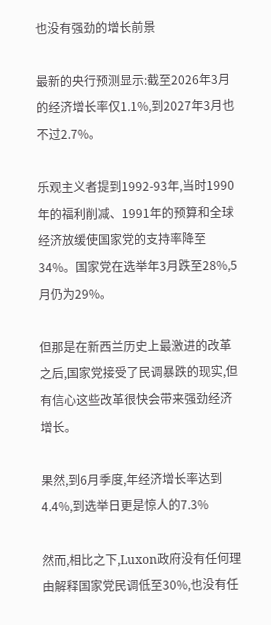也没有强劲的增长前景

最新的央行预测显示:截至2026年3月的经济增长率仅1.1%,到2027年3月也不过2.7%。

乐观主义者提到1992-93年,当时1990年的福利削减、1991年的预算和全球经济放缓使国家党的支持率降至34%。国家党在选举年3月跌至28%,5月仍为29%。

但那是在新西兰历史上最激进的改革之后,国家党接受了民调暴跌的现实,但有信心这些改革很快会带来强劲经济增长。

果然,到6月季度,年经济增长率达到4.4%,到选举日更是惊人的7.3%

然而,相比之下,Luxon政府没有任何理由解释国家党民调低至30%,也没有任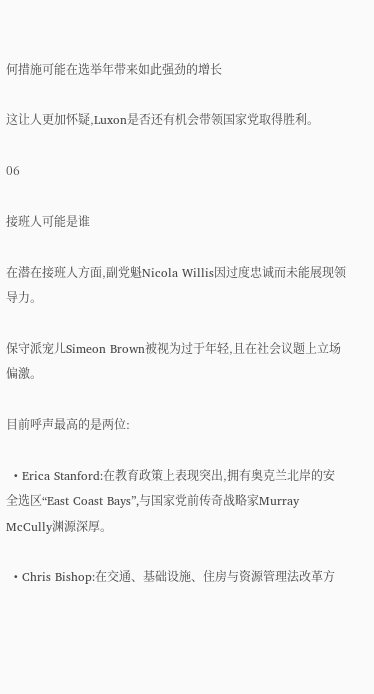何措施可能在选举年带来如此强劲的增长

这让人更加怀疑,Luxon是否还有机会带领国家党取得胜利。

06

接班人可能是谁

在潜在接班人方面,副党魁Nicola Willis因过度忠诚而未能展现领导力。

保守派宠儿Simeon Brown被视为过于年轻,且在社会议题上立场偏激。

目前呼声最高的是两位:

  • Erica Stanford:在教育政策上表现突出,拥有奥克兰北岸的安全选区“East Coast Bays”,与国家党前传奇战略家Murray McCully渊源深厚。

  • Chris Bishop:在交通、基础设施、住房与资源管理法改革方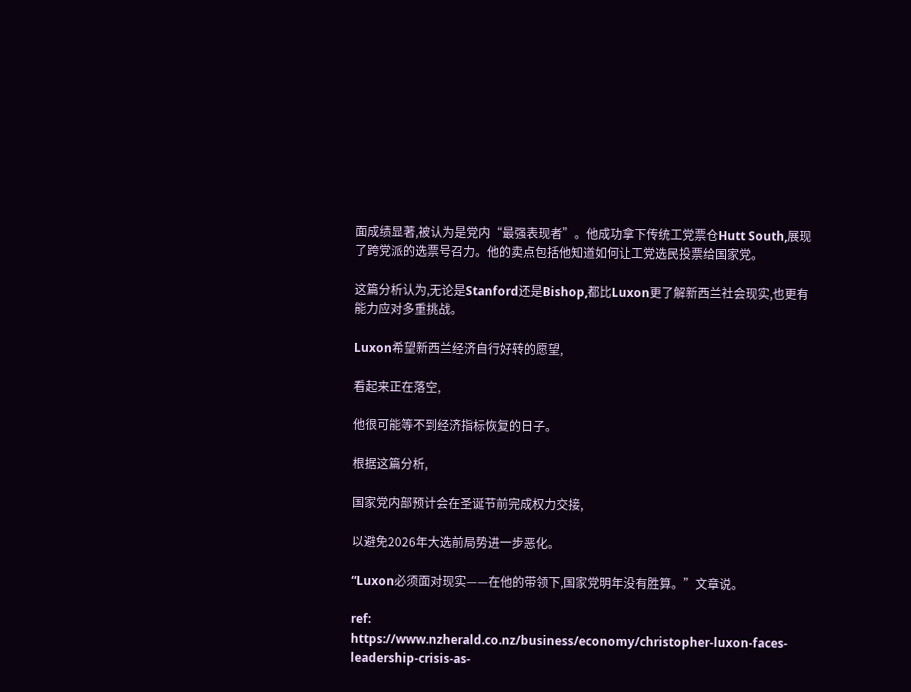面成绩显著,被认为是党内“最强表现者”。他成功拿下传统工党票仓Hutt South,展现了跨党派的选票号召力。他的卖点包括他知道如何让工党选民投票给国家党。

这篇分析认为,无论是Stanford还是Bishop,都比Luxon更了解新西兰社会现实,也更有能力应对多重挑战。

Luxon希望新西兰经济自行好转的愿望,

看起来正在落空,

他很可能等不到经济指标恢复的日子。

根据这篇分析,

国家党内部预计会在圣诞节前完成权力交接,

以避免2026年大选前局势进一步恶化。

“Luxon必须面对现实——在他的带领下,国家党明年没有胜算。”文章说。

ref:
https://www.nzherald.co.nz/business/economy/christopher-luxon-faces-leadership-crisis-as-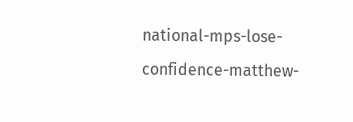national-mps-lose-confidence-matthew-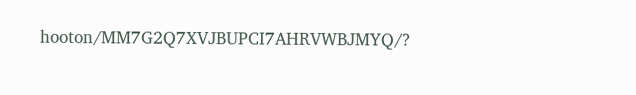hooton/MM7G2Q7XVJBUPCI7AHRVWBJMYQ/?